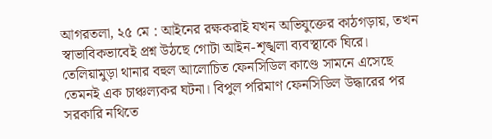আগরতলা, ২৫ মে : আইনের রক্ষকরাই যখন অভিযুক্তের কাঠগড়ায়, তখন স্বাভাবিকভাবেই প্রশ্ন উঠছে গোটা আইন-শৃঙ্খলা ব্যবস্থাকে ঘিরে। তেলিয়ামুড়া থানার বহুল আলোচিত ফেনসিডিল কাণ্ডে সামনে এসেছে তেমনই এক চাঞ্চল্যকর ঘটনা। বিপুল পরিমাণ ফেনসিডিল উদ্ধারের পর সরকারি নথিতে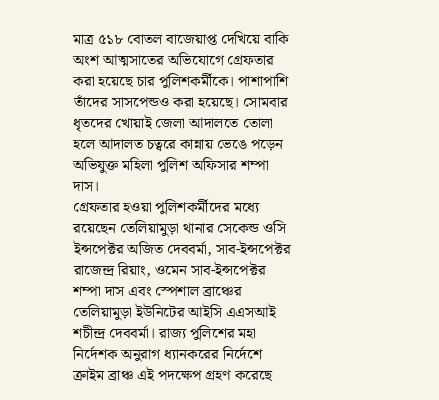মাত্র ৫১৮ বোতল বাজেয়াপ্ত দেখিয়ে বাকি অংশ আত্মসাতের অভিযোগে গ্রেফতার করা হয়েছে চার পুলিশকর্মীকে। পাশাপাশি তাঁদের সাসপেন্ডও করা হয়েছে। সোমবার ধৃতদের খোয়াই জেলা আদালতে তোলা হলে আদালত চত্বরে কান্নায় ভেঙে পড়েন অভিযুক্ত মহিলা পুলিশ অফিসার শম্পা দাস।
গ্রেফতার হওয়া পুলিশকর্মীদের মধ্যে রয়েছেন তেলিয়ামুড়া থানার সেকেন্ড ওসি ইন্সপেক্টর অজিত দেববর্মা, সাব-ইন্সপেক্টর রাজেন্দ্র রিয়াং, ওমেন সাব-ইন্সপেক্টর শম্পা দাস এবং স্পেশাল ব্রাঞ্চের তেলিয়ামুড়া ইউনিটের আইসি এএসআই শচীন্দ্র দেববর্মা। রাজ্য পুলিশের মহা নির্দেশক অনুরাগ ধ্যানকরের নির্দেশে ক্রাইম ব্রাঞ্চ এই পদক্ষেপ গ্রহণ করেছে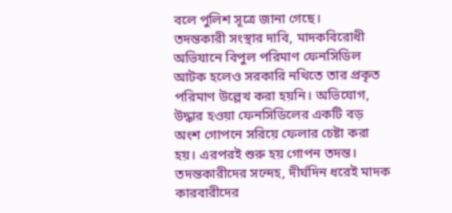বলে পুলিশ সূত্রে জানা গেছে।
তদন্তকারী সংস্থার দাবি, মাদকবিরোধী অভিযানে বিপুল পরিমাণ ফেনসিডিল আটক হলেও সরকারি নথিতে তার প্রকৃত পরিমাণ উল্লেখ করা হয়নি। অভিযোগ, উদ্ধার হওয়া ফেনসিডিলের একটি বড় অংশ গোপনে সরিয়ে ফেলার চেষ্টা করা হয়। এরপরই শুরু হয় গোপন তদন্ত। তদন্তকারীদের সন্দেহ, দীর্ঘদিন ধরেই মাদক কারবারীদের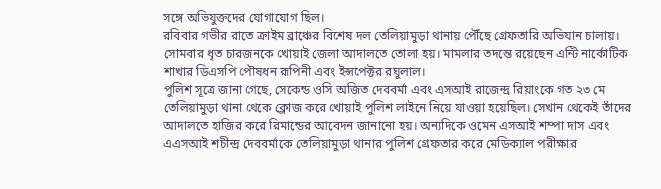সঙ্গে অভিযুক্তদের যোগাযোগ ছিল।
রবিবার গভীর রাতে ক্রাইম ব্রাঞ্চের বিশেষ দল তেলিয়ামুড়া থানায় পৌঁছে গ্রেফতারি অভিযান চালায়। সোমবার ধৃত চারজনকে খোয়াই জেলা আদালতে তোলা হয়। মামলার তদন্তে রয়েছেন এন্টি নার্কোটিক শাখার ডিএসপি পৌষধন রূপিনী এবং ইন্সপেক্টর রঘুলাল।
পুলিশ সূত্রে জানা গেছে, সেকেন্ড ওসি অজিত দেববর্মা এবং এসআই রাজেন্দ্র রিয়াংকে গত ২৩ মে তেলিয়ামুড়া থানা থেকে ক্লোজ করে খোয়াই পুলিশ লাইনে নিয়ে যাওয়া হয়েছিল। সেখান থেকেই তাঁদের আদালতে হাজির করে রিমান্ডের আবেদন জানানো হয়। অন্যদিকে ওমেন এসআই শম্পা দাস এবং এএসআই শচীন্দ্র দেববর্মাকে তেলিয়ামুড়া থানার পুলিশ গ্রেফতার করে মেডিক্যাল পরীক্ষার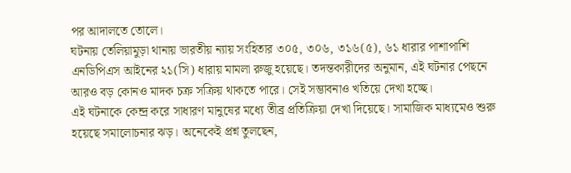পর আদালতে তোলে।
ঘটনায় তেলিয়ামুড়া থানায় ভারতীয় ন্যায় সংহিতার ৩০৫, ৩০৬, ৩১৬(৫), ৬১ ধারার পাশাপাশি এনডিপিএস আইনের ২১(সি) ধারায় মামলা রুজু হয়েছে। তদন্তকারীদের অনুমান, এই ঘটনার পেছনে আরও বড় কোনও মাদক চক্র সক্রিয় থাকতে পারে। সেই সম্ভাবনাও খতিয়ে দেখা হচ্ছে।
এই ঘটনাকে কেন্দ্র করে সাধারণ মানুষের মধ্যে তীব্র প্রতিক্রিয়া দেখা দিয়েছে। সামাজিক মাধ্যমেও শুরু হয়েছে সমালোচনার ঝড়। অনেকেই প্রশ্ন তুলছেন,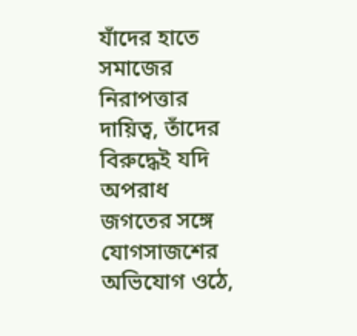যাঁদের হাতে সমাজের নিরাপত্তার দায়িত্ব, তাঁদের বিরুদ্ধেই যদি অপরাধ জগতের সঙ্গে যোগসাজশের অভিযোগ ওঠে,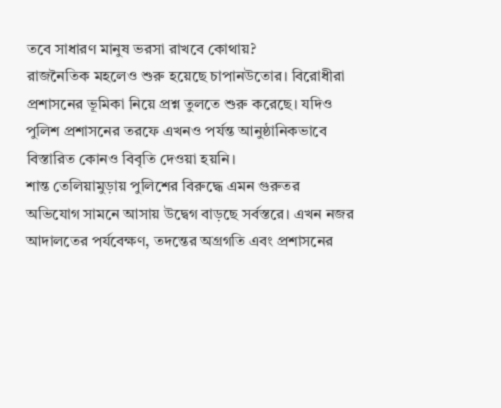তবে সাধারণ মানুষ ভরসা রাখবে কোথায়?
রাজনৈতিক মহলেও শুরু হয়েছে চাপানউতোর। বিরোধীরা প্রশাসনের ভূমিকা নিয়ে প্রশ্ন তুলতে শুরু করেছে। যদিও পুলিশ প্রশাসনের তরফে এখনও পর্যন্ত আনুষ্ঠানিকভাবে বিস্তারিত কোনও বিবৃতি দেওয়া হয়নি।
শান্ত তেলিয়ামুড়ায় পুলিশের বিরুদ্ধে এমন গুরুতর অভিযোগ সামনে আসায় উদ্বেগ বাড়ছে সর্বস্তরে। এখন নজর আদালতের পর্যবেক্ষণ, তদন্তের অগ্রগতি এবং প্রশাসনের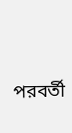পরবর্তী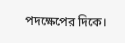পদক্ষেপের দিকে।